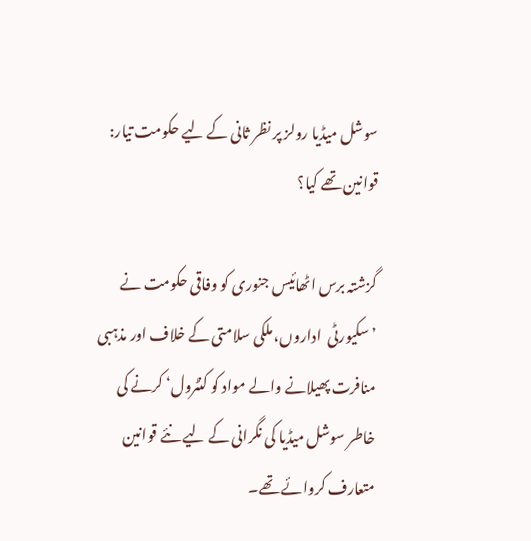سوشل میڈیا رولز پر نظر ثانی کے لیے حکومت تیار: قوانین تھے کیا؟

گزشتہ برس اٹھائیس جنوری کو وفاقی حکومت نے ’سکیورٹی  اداروں، ملکی سلامتی کے خلاف اور مذہبی منافرت پھیلانے والے مواد کو کنٹرول‘ کرنے کی خاطر سوشل میڈیا کی نگرانی کے لیے نئے قوانین متعارف کروائے تھے۔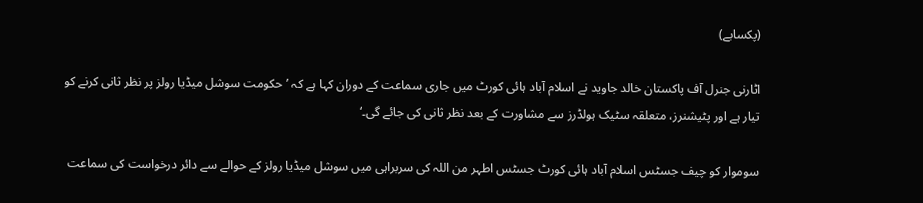(پکسابے)

اٹارنی جنرل آف پاکستان خالد جاوید نے اسلام آباد ہائی کورٹ میں جاری سماعت کے دوران کہا ہے کہ ’حکومت سوشل میڈیا رولز پر نظر ثانی کرنے کو تیار ہے اور پٹیشنرز، متعلقہ سٹیک ہولڈرز سے مشاورت کے بعد نظر ثانی کی جائے گی۔‘

سوموار کو چیف جسٹس اسلام آباد ہائی کورٹ جسٹس اطہر من اللہ کی سربراہی میں سوشل میڈیا رولز کے حوالے سے دائر درخواست کی سماعت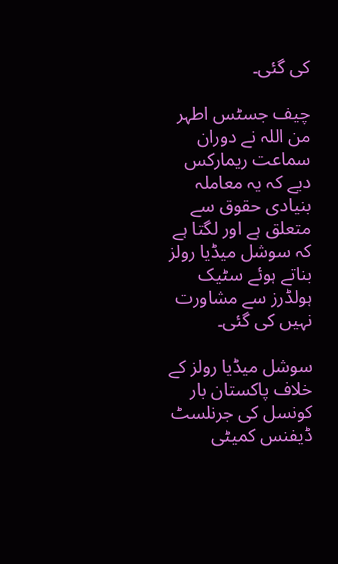کی گئی۔

چیف جسٹس اطہر من اللہ نے دوران سماعت ریمارکس دیے کہ یہ معاملہ بنیادی حقوق سے متعلق ہے اور لگتا ہے کہ سوشل میڈیا رولز بناتے ہوئے سٹیک ہولڈرز سے مشاورت نہیں کی گئی۔

سوشل میڈیا رولز کے خلاف پاکستان بار کونسل کی جرنلسٹ ڈیفنس کمیٹی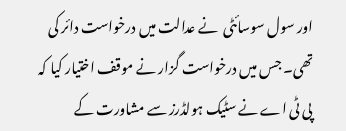اور سول سوسائٹی  نے عدالت میں درخواست دائر کی تھی۔ جس میں درخواست گزار نے موقف اختیار کیا کہ  پی ٹی اے نے سٹیک ہولڈرز سے مشاورت کے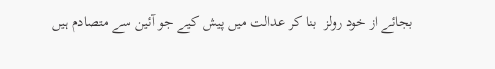بجائے از خود رولز  بنا کر عدالت میں پیش کیے جو آئین سے متصادم ہیں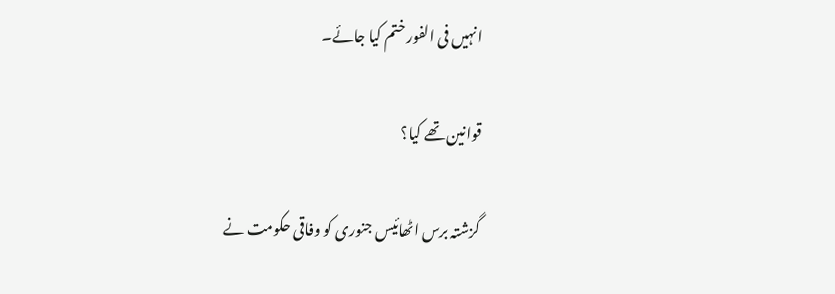انہیں فی الفور ختم کیا جائے۔

قوانین تھے کیا؟

گزشتہ برس اٹھائیس جنوری کو وفاقی حکومت نے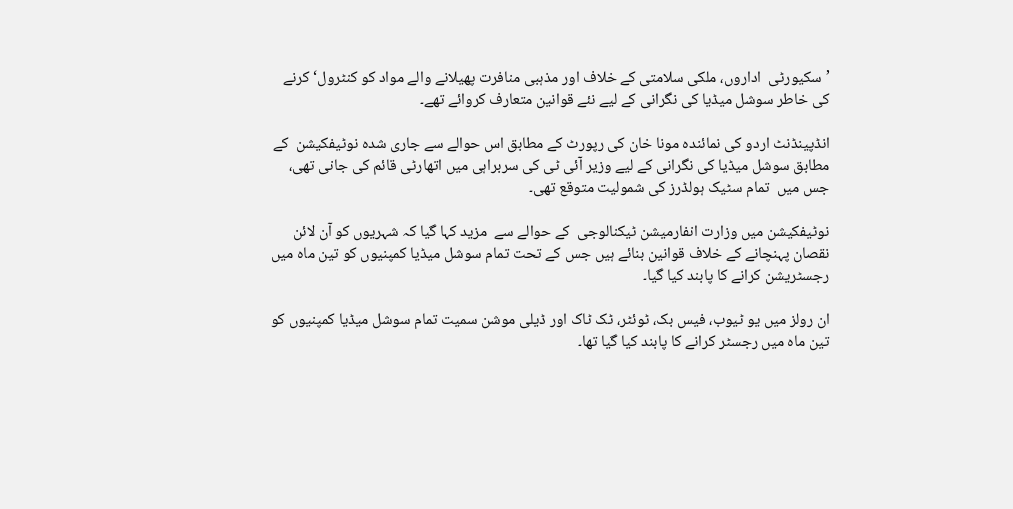’سکیورٹی  اداروں، ملکی سلامتی کے خلاف اور مذہبی منافرت پھیلانے والے مواد کو کنٹرول‘ کرنے کی خاطر سوشل میڈیا کی نگرانی کے لیے نئے قوانین متعارف کروائے تھے۔

انڈپینڈنٹ اردو کی نمائندہ مونا خان کی رپورٹ کے مطابق اس حوالے سے جاری شدہ نوٹیفکیشن  کے مطابق سوشل میڈیا کی نگرانی کے لیے وزیر آئی ٹی کی سربراہی میں اتھارٹی قائم کی جانی تھی، جس میں  تمام سٹیک ہولڈرز کی شمولیت متوقع تھی۔

نوٹیفکیشن میں وزارت انفارمیشن ٹیکنالوجی  کے حوالے سے  مزید کہا گیا کہ شہریوں کو آن لائن نقصان پہنچانے کے خلاف قوانین بنائے ہیں جس کے تحت تمام سوشل میڈیا کمپنیوں کو تین ماہ میں رجسٹریشن کرانے کا پابند کیا گیا۔

ان رولز میں یو ٹیوب، فیس بک، ٹوئٹر، ٹک ٹاک اور ڈیلی موشن سمیت تمام سوشل میڈیا کمپنیوں کو تین ماہ میں رجسٹر کرانے کا پابند کیا گیا تھا۔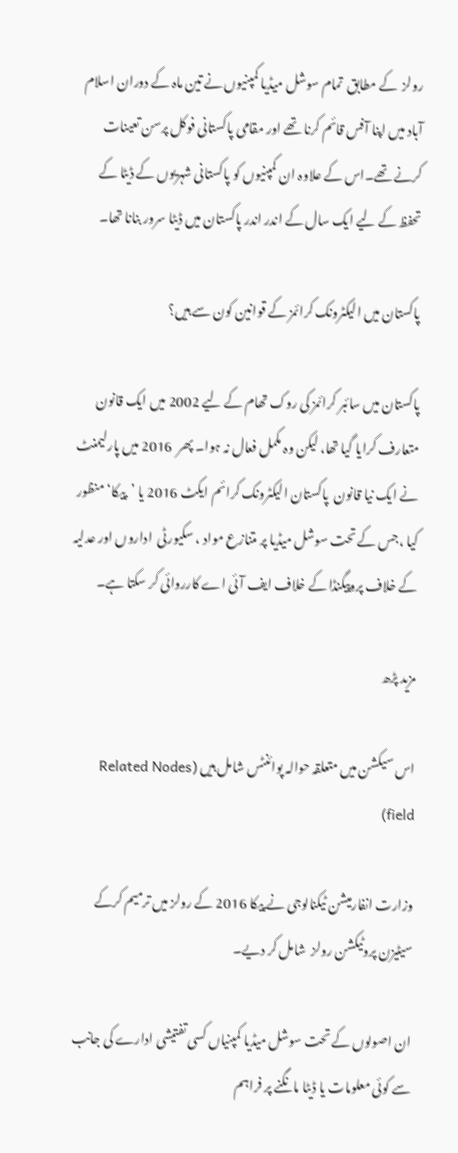رولز  کے مطابق  تمام سوشل میڈیا کمپنیوں نے تین ماہ کے دوران اسلام آباد میں اپنا آفس قائم کرنا تھے اور مقامی پاکستانی فوکل پرسن تعینات کرنے تھے۔اس کے علاوہ ان کمپنیوں کو پاکستانی شہریوں کے ڈیٹا کے تحفظ کے لیے ایک سال کے اندر اندر پاکستان میں ڈیٹا سرور بنانا تھا۔

پاکستان میں الیکٹرونک کرائمز کے قوانین کون سے ہیں؟

پاکستان میں سائبر کرائمز کی روک تھام کے لیے 2002 میں ایک قانون متعارف کرایا گیا تھا، لیکن وہ مکمل فعال نہ ہوا۔ پھر  2016 میں پارلیمنٹ نے ایک نیا قانون  پاکستان الیکٹرونک کرائم ایکٹ 2016 یا ’پیکا‘ منظور کیا ،جس کے تحت سوشل میڈیا پر متنازع مواد ، سکیورٹی  اداروں اور عدلیہ کے خلاف پروپیگنڈا کے خلاف ایف آئی اے کارروائی کر سکتا ہے۔

مزید پڑھ

اس سیکشن میں متعلقہ حوالہ پوائنٹس شامل ہیں (Related Nodes field)

وزارت انفارمیشن ٹیکنالوجی نے پیکا 2016 کے رولز میں ترمیم کرکے سیٹیزن پروٹیکشن رولز  شامل کر دیے۔

ان اصولوں کے تحت سوشل میڈیا کمپنیاں کسی تفتیشی ادارے کی جانب سے کوئی معلومات یا ڈیٹا مانگنے پر فراہم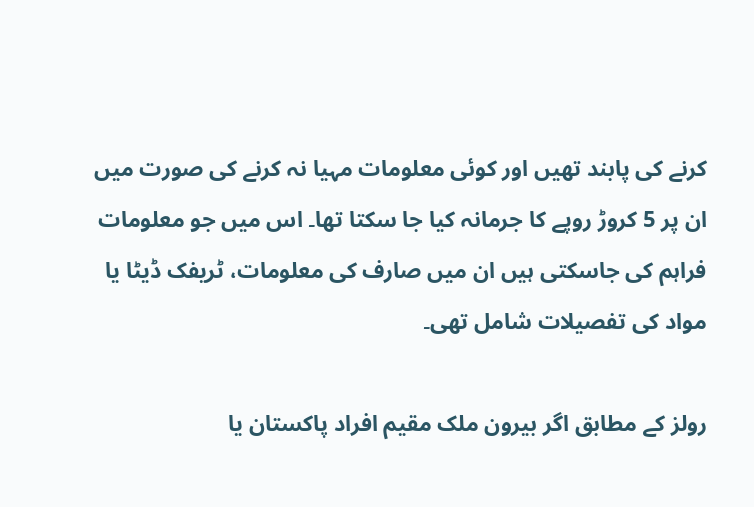کرنے کی پابند تھیں اور کوئی معلومات مہیا نہ کرنے کی صورت میں ان پر 5 کروڑ روپے کا جرمانہ کیا جا سکتا تھا۔ اس میں جو معلومات فراہم کی جاسکتی ہیں ان میں صارف کی معلومات، ٹریفک ڈیٹا یا مواد کی تفصیلات شامل تھی۔

رولز کے مطابق اگر بیرون ملک مقیم افراد پاکستان یا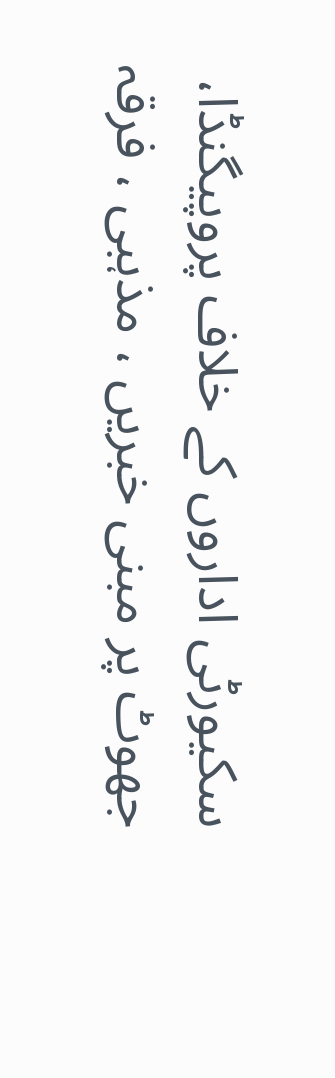سکیورٹی اداروں کے خلاف پروپیگنڈا،  جھوٹ پر مبنی خبریں ، مذہبی ، فرقہ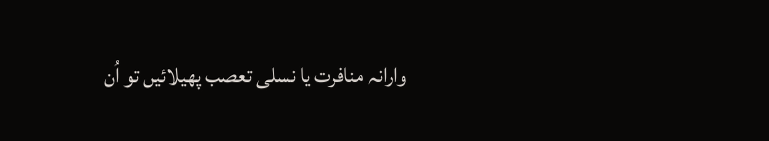وارانہ منافرت یا نسلی تعصب پھیلائیں تو اُن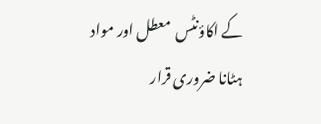کے اکاؤنٹس  معطل اور مواد ہٹانا ضروری قرار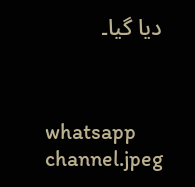دیا گیا۔



whatsapp channel.jpeg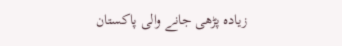زیادہ پڑھی جانے والی پاکستان